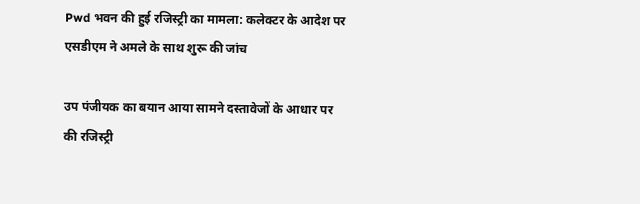Pwd भवन की हुई रजिस्ट्री का मामला: कलेक्टर के आदेश पर एसडीएम ने अमले के साथ शुरू की जांच

उप पंजीयक का बयान आया सामने दस्तावेजों के आधार पर की रजिस्ट्री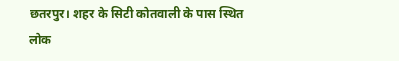छतरपुर। शहर के सिटी कोतवाली के पास स्थित लोक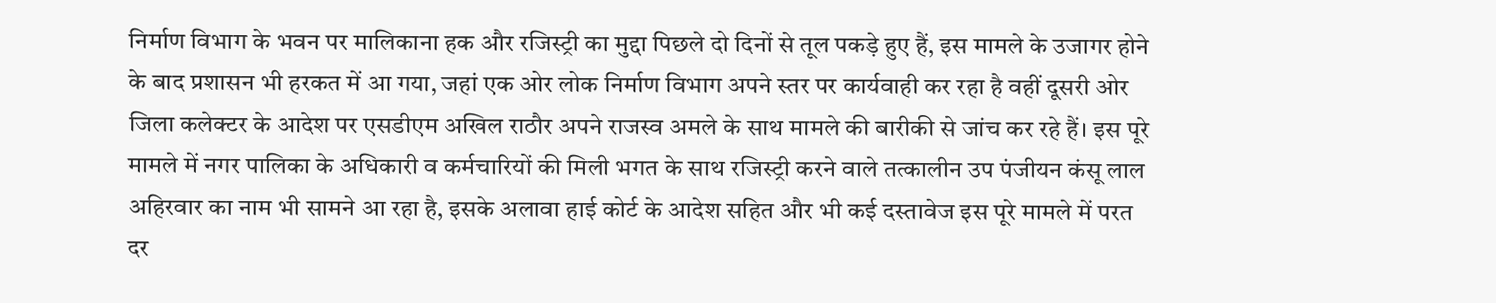निर्माण विभाग के भवन पर मालिकाना हक और रजिस्ट्री का मुद्दा पिछले दो दिनों से तूल पकड़े हुए हैं, इस मामले के उजागर होने के बाद प्रशासन भी हरकत में आ गया, जहां एक ओर लोक निर्माण विभाग अपने स्तर पर कार्यवाही कर रहा है वहीं दूसरी ओर जिला कलेक्टर के आदेश पर एसडीएम अखिल राठौर अपने राजस्व अमले के साथ मामले की बारीकी से जांच कर रहे हैं। इस पूरे मामले में नगर पालिका के अधिकारी व कर्मचारियों की मिली भगत के साथ रजिस्ट्री करने वाले तत्कालीन उप पंजीयन कंसू लाल अहिरवार का नाम भी सामने आ रहा है, इसके अलावा हाई कोर्ट के आदेश सहित और भी कई दस्तावेज इस पूरे मामले में परत दर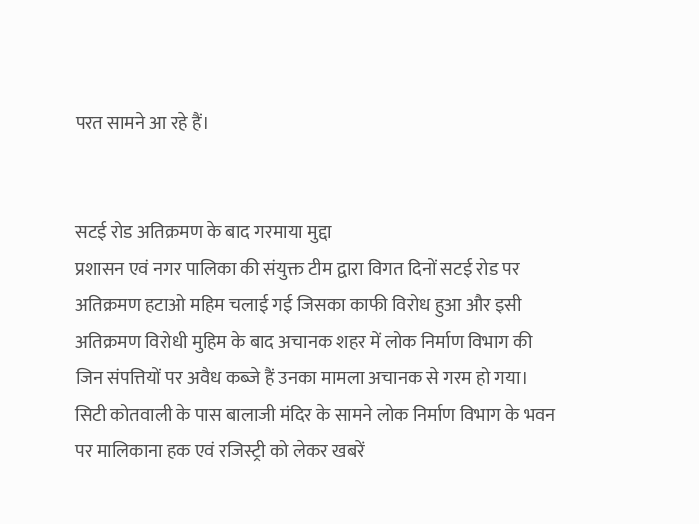परत सामने आ रहे हैं।


सटई रोड अतिक्रमण के बाद गरमाया मुद्दा
प्रशासन एवं नगर पालिका की संयुक्त टीम द्वारा विगत दिनों सटई रोड पर अतिक्रमण हटाओ महिम चलाई गई जिसका काफी विरोध हुआ और इसी अतिक्रमण विरोधी मुहिम के बाद अचानक शहर में लोक निर्माण विभाग की जिन संपत्तियों पर अवैध कब्जे हैं उनका मामला अचानक से गरम हो गया। सिटी कोतवाली के पास बालाजी मंदिर के सामने लोक निर्माण विभाग के भवन पर मालिकाना हक एवं रजिस्ट्री को लेकर खबरें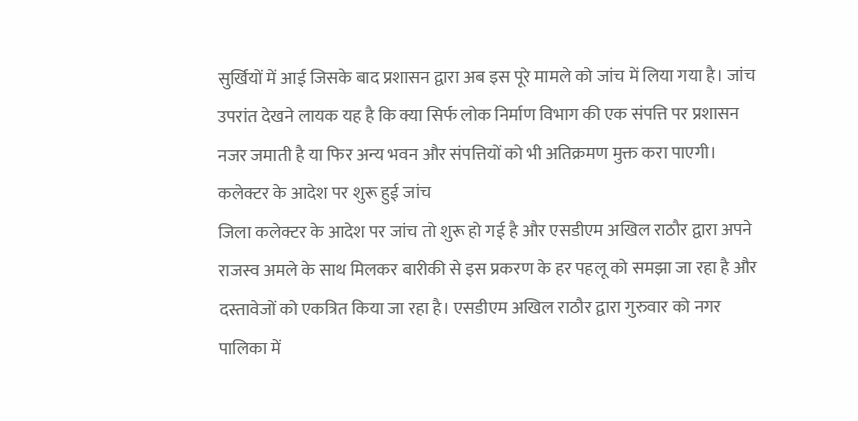सुर्खियों में आई जिसके बाद प्रशासन द्वारा अब इस पूरे मामले को जांच में लिया गया है। जांच उपरांत देखने लायक यह है कि क्या सिर्फ लोक निर्माण विभाग की एक संपत्ति पर प्रशासन नजर जमाती है या फिर अन्य भवन और संपत्तियों को भी अतिक्रमण मुक्त करा पाएगी।
कलेक्टर के आदेश पर शुरू हुई जांच
जिला कलेक्टर के आदेश पर जांच तो शुरू हो गई है और एसडीएम अखिल राठौर द्वारा अपने राजस्व अमले के साथ मिलकर बारीकी से इस प्रकरण के हर पहलू को समझा जा रहा है और दस्तावेजों को एकत्रित किया जा रहा है। एसडीएम अखिल राठौर द्वारा गुरुवार को नगर पालिका में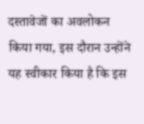दस्तावेजों का अवलोकन किया गया, इस दौरान उन्होंने यह स्वीकार किया है कि इस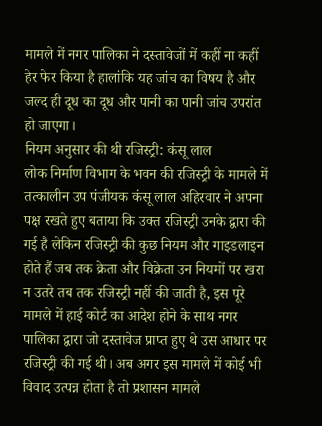मामले में नगर पालिका ने दस्तावेजों में कहीं ना कहीं हेर फेर किया है हालांकि यह जांच का विषय है और जल्द ही दूध का दूध और पानी का पानी जांच उपरांत हो जाएगा।
नियम अनुसार की थी रजिस्ट्री: कंसू लाल
लोक निर्माण विभाग के भवन की रजिस्ट्री के मामले में तत्कालीन उप पंजीयक कंसू लाल अहिरवार ने अपना पक्ष रखते हुए बताया कि उक्त रजिस्ट्री उनके द्वारा की गई है लेकिन रजिस्ट्री की कुछ नियम और गाइडलाइन होते हैं जब तक क्रेता और विक्रेता उन नियमों पर खरा न उतरे तब तक रजिस्ट्री नहीं की जाती है, इस पूरे मामले में हाई कोर्ट का आदेश होने के साथ नगर पालिका द्वारा जो दस्तावेज प्राप्त हुए थे उस आधार पर रजिस्ट्री की गई थी। अब अगर इस मामले में कोई भी विवाद उत्पन्न होता है तो प्रशासन मामले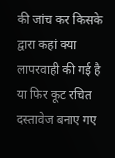की जांच कर किसके द्वारा कहां क्या लापरवाही की गई है या फिर कूट रचित दस्तावेज बनाए गए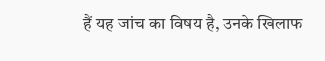हैं यह जांच का विषय है, उनके खिलाफ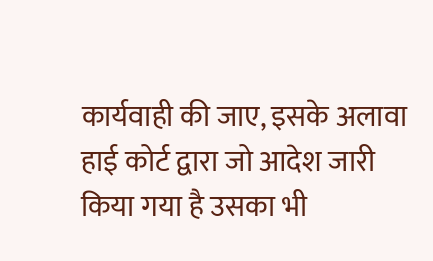कार्यवाही की जाए, इसके अलावा हाई कोर्ट द्वारा जो आदेश जारी किया गया है उसका भी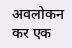अवलोकन कर एक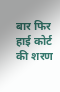बार फिर हाई कोर्ट की शरण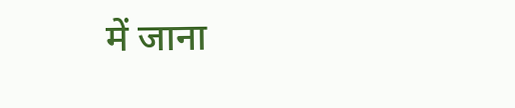में जाना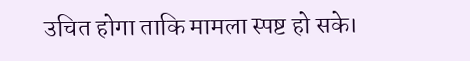उचित होगा ताकि मामला स्पष्ट हो सके।